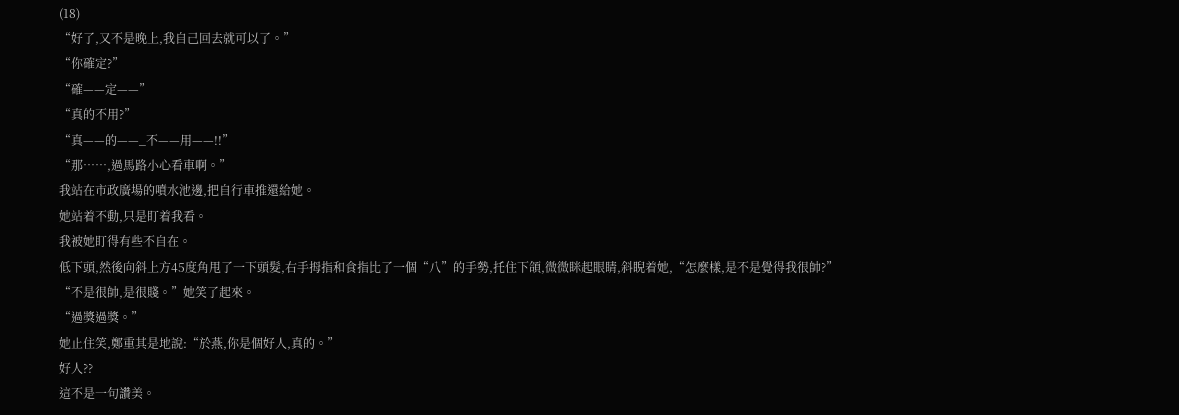(18)
“好了,又不是晚上,我自己回去就可以了。”
“你確定?”
“確——定——”
“真的不用?”
“真——的——_不——用——!!”
“那……,過馬路小心看車啊。”
我站在市政廣場的噴水池邊,把自行車推還給她。
她站着不動,只是盯着我看。
我被她盯得有些不自在。
低下頭,然後向斜上方45度角甩了一下頭髮,右手拇指和食指比了一個“八”的手勢,托住下頜,微微眯起眼睛,斜睨着她,“怎麼樣,是不是覺得我很帥?”
“不是很帥,是很賤。”她笑了起來。
“過獎過獎。”
她止住笑,鄭重其是地說:“於燕,你是個好人,真的。”
好人??
這不是一句讚美。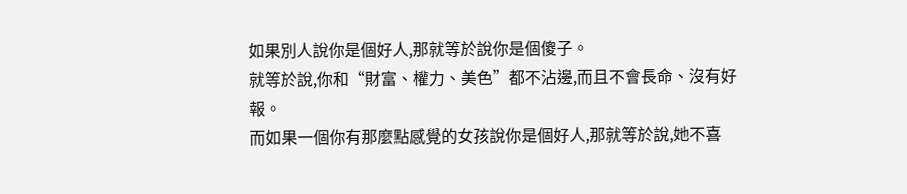如果別人說你是個好人,那就等於說你是個傻子。
就等於說,你和“財富、權力、美色”都不沾邊,而且不會長命、沒有好報。
而如果一個你有那麼點感覺的女孩說你是個好人,那就等於說,她不喜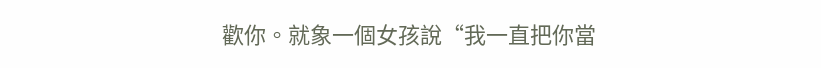歡你。就象一個女孩說“我一直把你當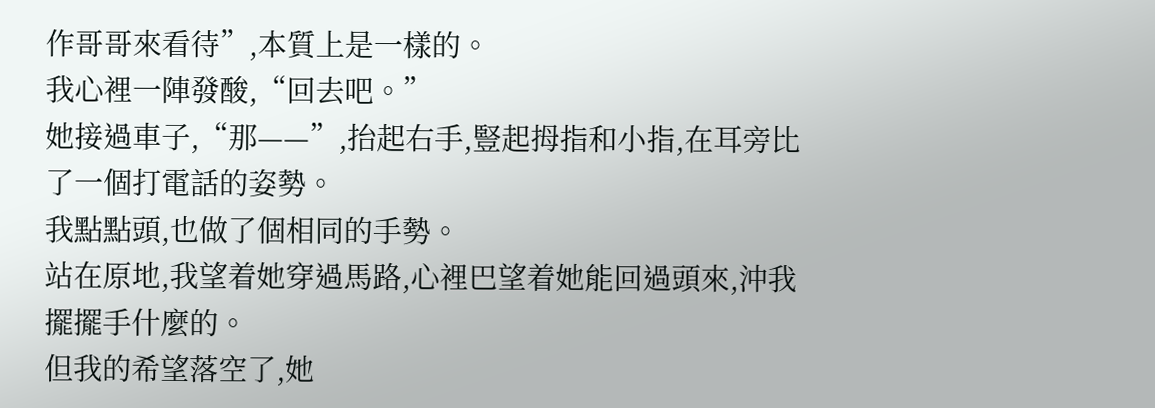作哥哥來看待”,本質上是一樣的。
我心裡一陣發酸,“回去吧。”
她接過車子,“那——”,抬起右手,豎起拇指和小指,在耳旁比了一個打電話的姿勢。
我點點頭,也做了個相同的手勢。
站在原地,我望着她穿過馬路,心裡巴望着她能回過頭來,沖我擺擺手什麼的。
但我的希望落空了,她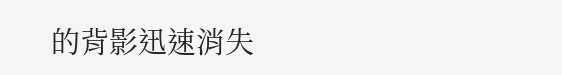的背影迅速消失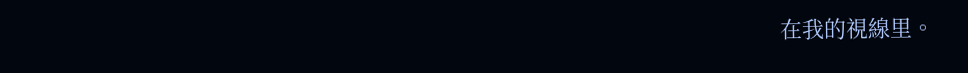在我的視線里。